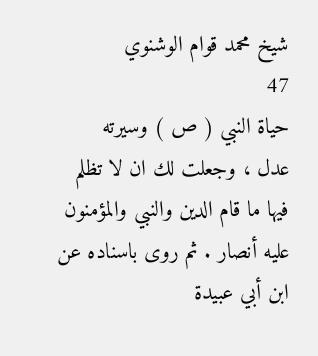شيخ محمد قوام الوشنوي
47
حياة النبي ( ص ) وسيرته
عدل ، وجعلت لك ان لا تظلم فيها ما قام الدين والنبي والمؤمنون عليه أنصار . ثم روى باسناده عن ابن أبي عبيدة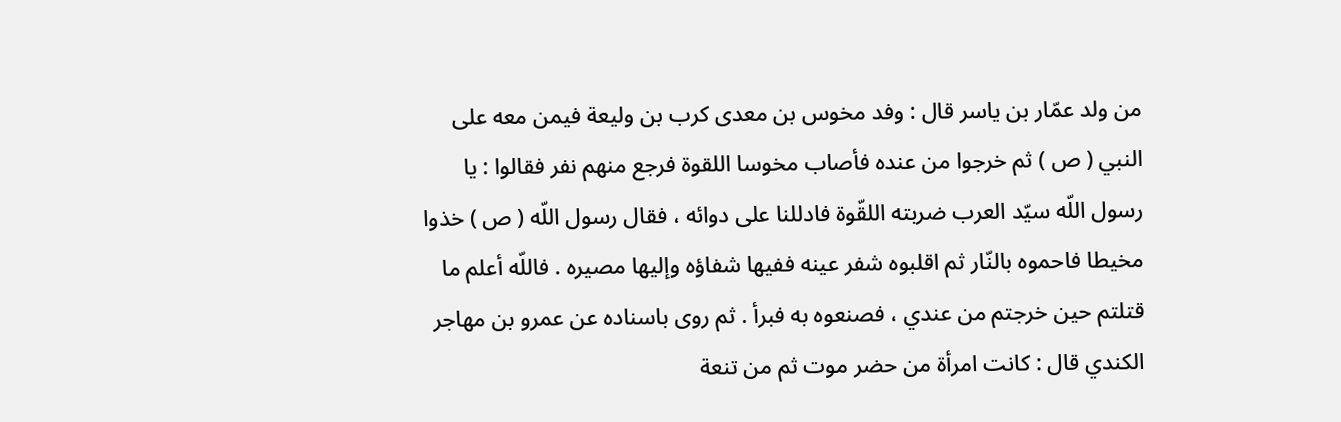من ولد عمّار بن ياسر قال : وفد مخوس بن معدى كرب بن وليعة فيمن معه على النبي ( ص ) ثم خرجوا من عنده فأصاب مخوسا اللقوة فرجع منهم نفر فقالوا : يا رسول اللّه سيّد العرب ضربته اللقّوة فادللنا على دوائه ، فقال رسول اللّه ( ص ) خذوا مخيطا فاحموه بالنّار ثم اقلبوه شفر عينه ففيها شفاؤه وإليها مصيره . فاللّه أعلم ما قتلتم حين خرجتم من عندي ، فصنعوه به فبرأ . ثم روى باسناده عن عمرو بن مهاجر الكندي قال : كانت امرأة من حضر موت ثم من تنعة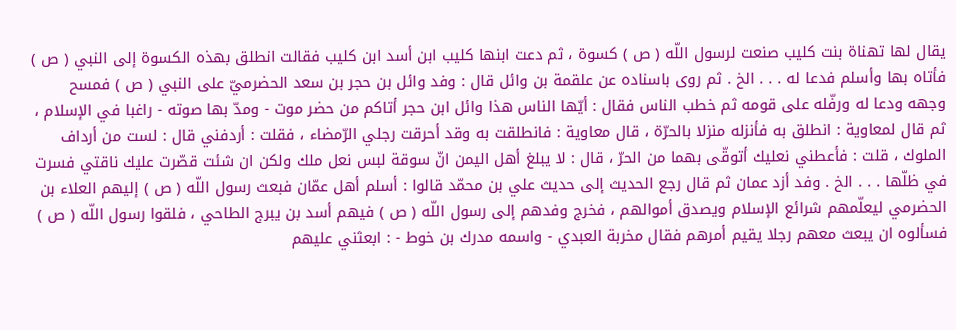يقال لها تهناة بنت كليب صنعت لرسول اللّه ( ص ) كسوة ، ثم دعت ابنها كليب ابن أسد ابن كليب فقالت انطلق بهذه الكسوة إلى النبي ( ص ) فأتاه بها وأسلم فدعا له . . . الخ . ثم روى باسناده عن علقمة بن وائل قال : وفد وائل بن حجر بن سعد الحضرميّ على النبي ( ص ) فمسح وجهه ودعا له ورفّله على قومه ثم خطب الناس فقال : أيّها الناس هذا وائل ابن حجر أتاكم من حضر موت - ومدّ بها صوته - راغبا في الإسلام ، ثم قال لمعاوية : انطلق به فأنزله منزلا بالحرّة ، قال معاوية : فانطلقت به وقد أحرقت رجلي الرّمضاء ، فقلت : أردفني قال : لست من أرداف الملوك ، قلت : فأعطني نعليك أتوقّى بهما من الحرّ ، قال : لا يبلغ أهل اليمن انّ سوقة لبس نعل ملك ولكن ان شئت قصّرت عليك ناقتي فسرت في ظلّها . . . الخ . وفد أزد عمان ثم قال رجع الحديث إلى حديث علي بن محمّد قالوا : أسلم أهل عمّان فبعث رسول اللّه ( ص ) إليهم العلاء بن الحضرمي ليعلّمهم شرائع الإسلام ويصدق أموالهم ، فخرج وفدهم إلى رسول اللّه ( ص ) فيهم أسد بن يبرج الطاحي ، فلقوا رسول اللّه ( ص ) فسألوه ان يبعث معهم رجلا يقيم أمرهم فقال مخربة العبدي - واسمه مدرك بن خوط - : ابعثني عليهم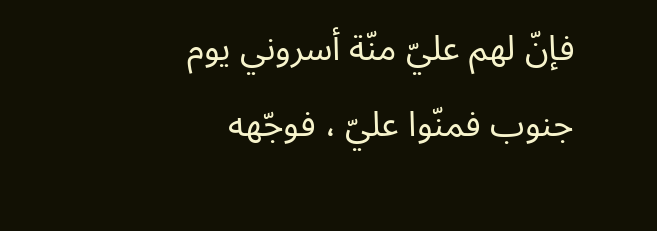فإنّ لهم عليّ منّة أسروني يوم جنوب فمنّوا عليّ ، فوجّهه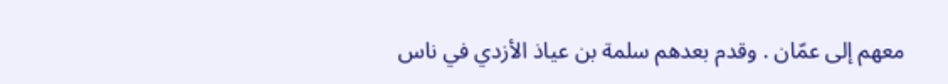معهم إلى عمّان . وقدم بعدهم سلمة بن عياذ الأزدي في ناس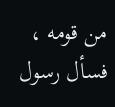من قومه ، فسأل رسول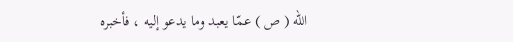اللّه ( ص ) عمّا يعبد وما يدعو إليه ، فأخبره